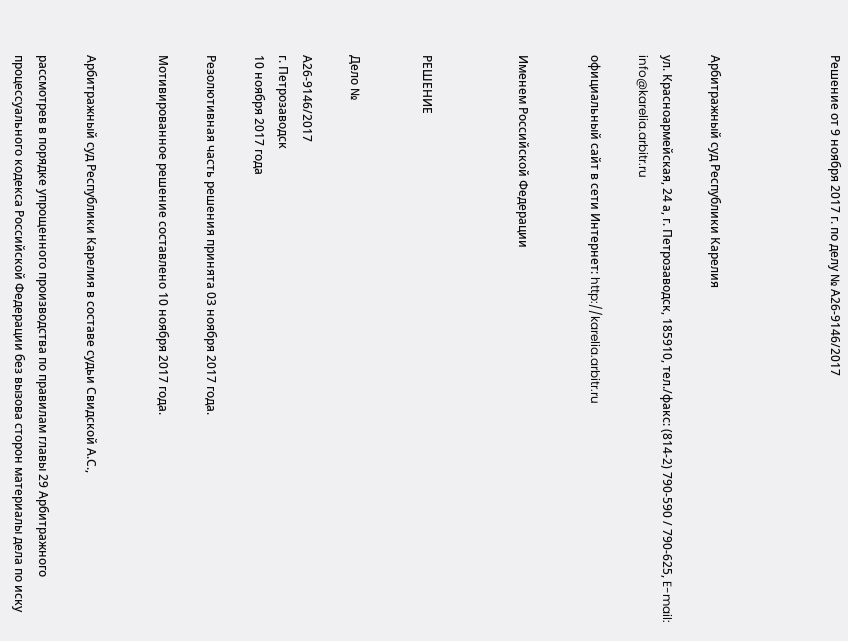Решение от 9 ноября 2017 г. по делу № А26-9146/2017




Арбитражный суд Республики Карелия

ул. Красноармейская, 24 а, г. Петрозаводск, 185910, тел./факс: (814-2) 790-590 / 790-625, E-mail: info@karelia.arbitr.ru

официальный сайт в сети Интернет: http://karelia.arbitr.ru


Именем Российской Федерации



РЕШЕНИЕ


Дело №

А26-9146/2017
г. Петрозаводск
10 ноября 2017 года

Резолютивная часть решения принята 03 ноября 2017 года.

Мотивированное решение составлено 10 ноября 2017 года.


Арбитражный суд Республики Карелия в составе судьи Свидской А.С.,

рассмотрев в порядке упрощенного производства по правилам главы 29 Арбитражного процессуального кодекса Российской Федерации без вызова сторон материалы дела по иску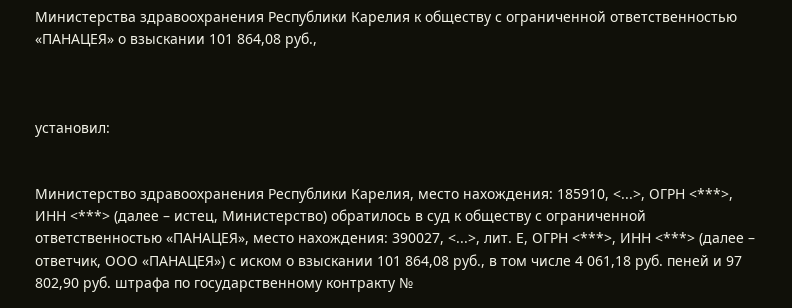Министерства здравоохранения Республики Карелия к обществу с ограниченной ответственностью «ПАНАЦЕЯ» о взыскании 101 864,08 руб.,



установил:


Министерство здравоохранения Республики Карелия, место нахождения: 185910, <...>, ОГРН <***>, ИНН <***> (далее – истец, Министерство) обратилось в суд к обществу с ограниченной ответственностью «ПАНАЦЕЯ», место нахождения: 390027, <...>, лит. Е, ОГРН <***>, ИНН <***> (далее – ответчик, ООО «ПАНАЦЕЯ») с иском о взыскании 101 864,08 руб., в том числе 4 061,18 руб. пеней и 97 802,90 руб. штрафа по государственному контракту №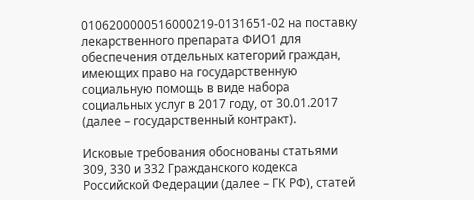0106200000516000219-0131651-02 на поставку лекарственного препарата ФИО1 для обеспечения отдельных категорий граждан, имеющих право на государственную социальную помощь в виде набора социальных услуг в 2017 году, от 30.01.2017 (далее – государственный контракт).

Исковые требования обоснованы статьями 309, 330 и 332 Гражданского кодекса Российской Федерации (далее – ГК РФ), статей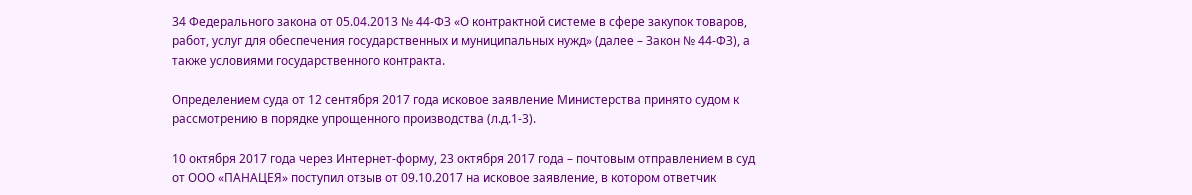34 Федерального закона от 05.04.2013 № 44-ФЗ «О контрактной системе в сфере закупок товаров, работ, услуг для обеспечения государственных и муниципальных нужд» (далее – Закон № 44-ФЗ), а также условиями государственного контракта.

Определением суда от 12 сентября 2017 года исковое заявление Министерства принято судом к рассмотрению в порядке упрощенного производства (л.д.1-3).

10 октября 2017 года через Интернет-форму, 23 октября 2017 года – почтовым отправлением в суд от ООО «ПАНАЦЕЯ» поступил отзыв от 09.10.2017 на исковое заявление, в котором ответчик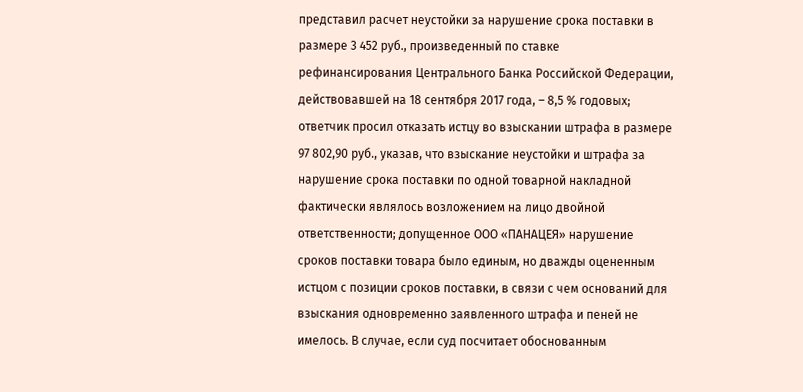представил расчет неустойки за нарушение срока поставки в размере 3 452 руб., произведенный по ставке рефинансирования Центрального Банка Российской Федерации, действовавшей на 18 сентября 2017 года, – 8,5 % годовых; ответчик просил отказать истцу во взыскании штрафа в размере 97 802,90 руб., указав, что взыскание неустойки и штрафа за нарушение срока поставки по одной товарной накладной фактически являлось возложением на лицо двойной ответственности; допущенное ООО «ПАНАЦЕЯ» нарушение сроков поставки товара было единым, но дважды оцененным истцом с позиции сроков поставки, в связи с чем оснований для взыскания одновременно заявленного штрафа и пеней не имелось. В случае, если суд посчитает обоснованным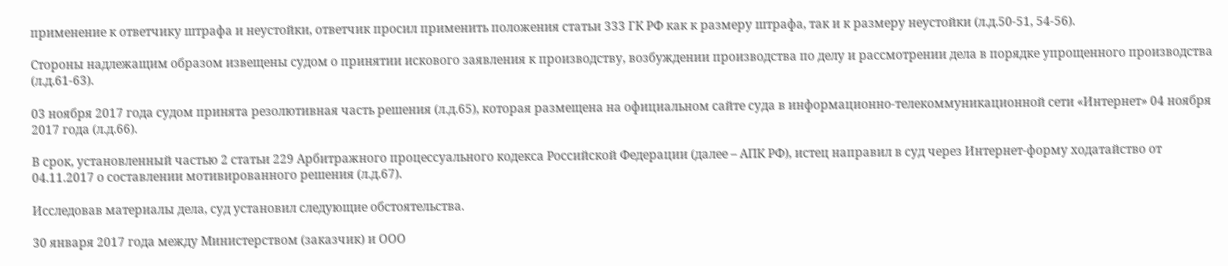применение к ответчику штрафа и неустойки, ответчик просил применить положения статьи 333 ГК РФ как к размеру штрафа, так и к размеру неустойки (л.д.50-51, 54-56).

Стороны надлежащим образом извещены судом о принятии искового заявления к производству, возбуждении производства по делу и рассмотрении дела в порядке упрощенного производства (л.д.61-63).

03 ноября 2017 года судом принята резолютивная часть решения (л.д.65), которая размещена на официальном сайте суда в информационно-телекоммуникационной сети «Интернет» 04 ноября 2017 года (л.д.66).

В срок, установленный частью 2 статьи 229 Арбитражного процессуального кодекса Российской Федерации (далее – АПК РФ), истец направил в суд через Интернет-форму ходатайство от 04.11.2017 о составлении мотивированного решения (л.д.67).

Исследовав материалы дела, суд установил следующие обстоятельства.

30 января 2017 года между Министерством (заказчик) и ООО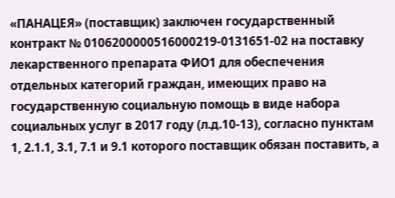«ПАНАЦЕЯ» (поставщик) заключен государственный контракт № 0106200000516000219-0131651-02 на поставку лекарственного препарата ФИО1 для обеспечения отдельных категорий граждан, имеющих право на государственную социальную помощь в виде набора социальных услуг в 2017 году (л.д.10-13), согласно пунктам 1, 2.1.1, 3.1, 7.1 и 9.1 которого поставщик обязан поставить, а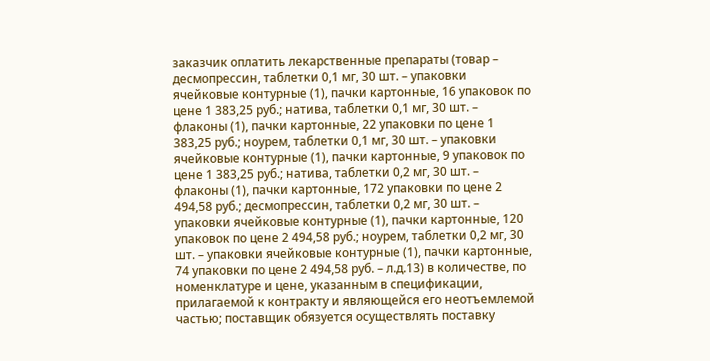заказчик оплатить лекарственные препараты (товар – десмопрессин, таблетки 0,1 мг, 30 шт. – упаковки ячейковые контурные (1), пачки картонные, 16 упаковок по цене 1 383,25 руб.; натива, таблетки 0,1 мг, 30 шт. – флаконы (1), пачки картонные, 22 упаковки по цене 1 383,25 руб.; ноурем, таблетки 0,1 мг, 30 шт. – упаковки ячейковые контурные (1), пачки картонные, 9 упаковок по цене 1 383,25 руб.; натива, таблетки 0,2 мг, 30 шт. – флаконы (1), пачки картонные, 172 упаковки по цене 2 494,58 руб.; десмопрессин, таблетки 0,2 мг, 30 шт. – упаковки ячейковые контурные (1), пачки картонные, 120 упаковок по цене 2 494,58 руб.; ноурем, таблетки 0,2 мг, 30 шт. – упаковки ячейковые контурные (1), пачки картонные, 74 упаковки по цене 2 494,58 руб. – л.д.13) в количестве, по номенклатуре и цене, указанным в спецификации, прилагаемой к контракту и являющейся его неотъемлемой частью; поставщик обязуется осуществлять поставку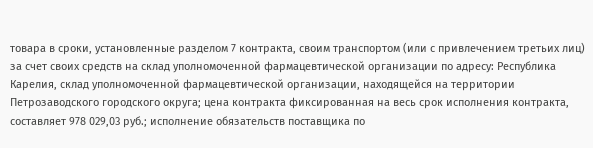товара в сроки, установленные разделом 7 контракта, своим транспортом (или с привлечением третьих лиц) за счет своих средств на склад уполномоченной фармацевтической организации по адресу: Республика Карелия, склад уполномоченной фармацевтической организации, находящейся на территории Петрозаводского городского округа; цена контракта фиксированная на весь срок исполнения контракта, составляет 978 029,03 руб.; исполнение обязательств поставщика по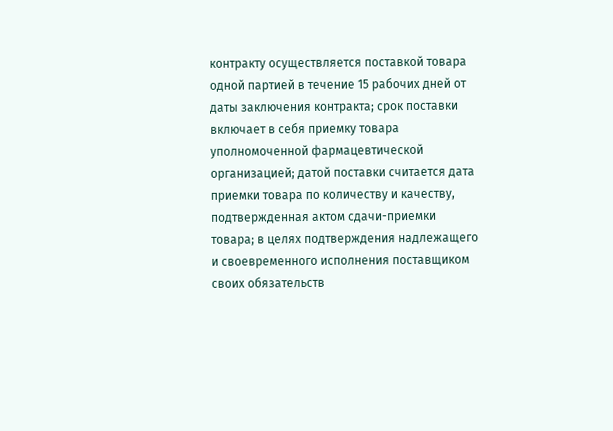контракту осуществляется поставкой товара одной партией в течение 15 рабочих дней от даты заключения контракта; срок поставки включает в себя приемку товара уполномоченной фармацевтической организацией; датой поставки считается дата приемки товара по количеству и качеству, подтвержденная актом сдачи-приемки товара; в целях подтверждения надлежащего и своевременного исполнения поставщиком своих обязательств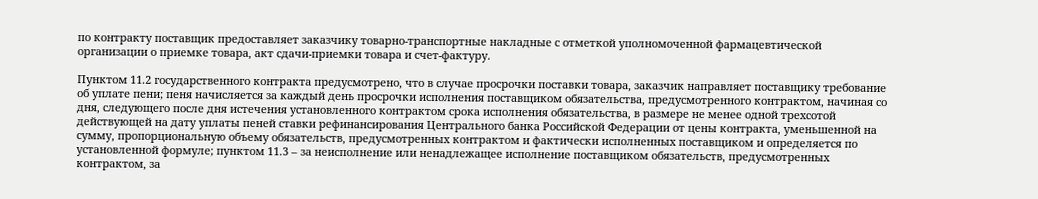по контракту поставщик предоставляет заказчику товарно-транспортные накладные с отметкой уполномоченной фармацевтической организации о приемке товара, акт сдачи-приемки товара и счет-фактуру.

Пунктом 11.2 государственного контракта предусмотрено, что в случае просрочки поставки товара, заказчик направляет поставщику требование об уплате пени; пеня начисляется за каждый день просрочки исполнения поставщиком обязательства, предусмотренного контрактом, начиная со дня, следующего после дня истечения установленного контрактом срока исполнения обязательства, в размере не менее одной трехсотой действующей на дату уплаты пеней ставки рефинансирования Центрального банка Российской Федерации от цены контракта, уменьшенной на сумму, пропорциональную объему обязательств, предусмотренных контрактом и фактически исполненных поставщиком и определяется по установленной формуле; пунктом 11.3 – за неисполнение или ненадлежащее исполнение поставщиком обязательств, предусмотренных контрактом, за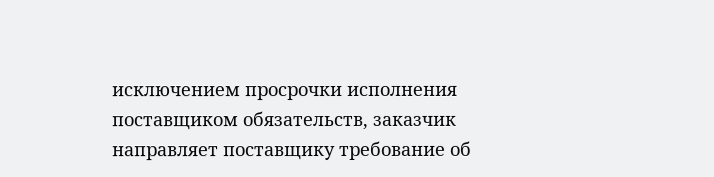исключением просрочки исполнения поставщиком обязательств, заказчик направляет поставщику требование об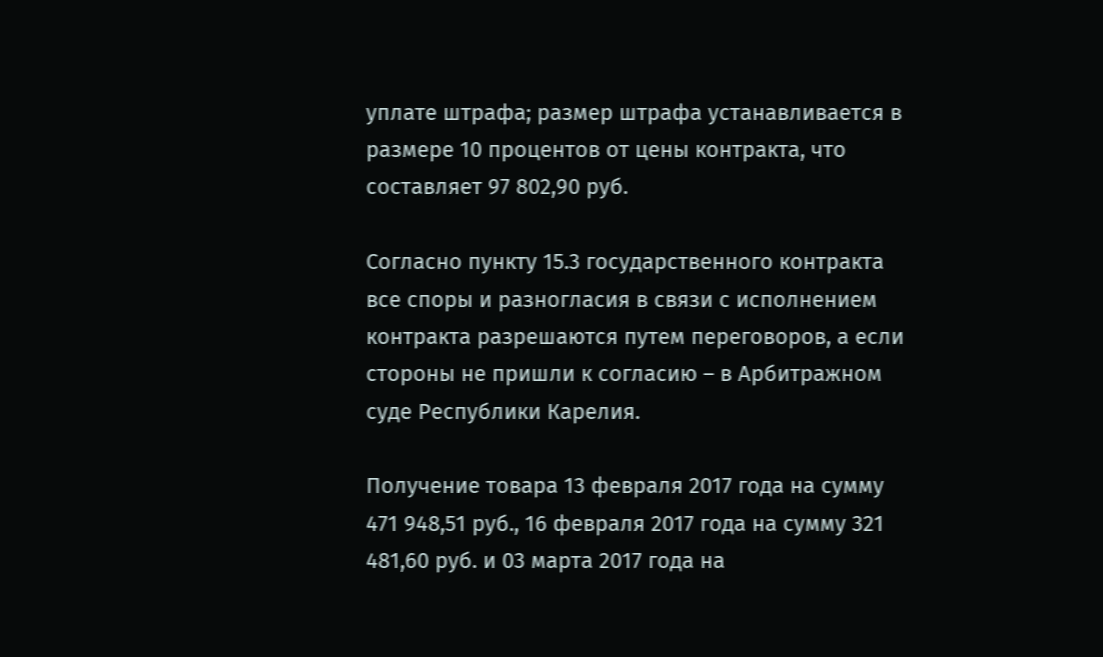уплате штрафа; размер штрафа устанавливается в размере 10 процентов от цены контракта, что составляет 97 802,90 руб.

Согласно пункту 15.3 государственного контракта все споры и разногласия в связи с исполнением контракта разрешаются путем переговоров, а если стороны не пришли к согласию – в Арбитражном суде Республики Карелия.

Получение товара 13 февраля 2017 года на сумму 471 948,51 руб., 16 февраля 2017 года на сумму 321 481,60 руб. и 03 марта 2017 года на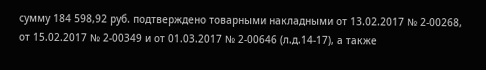сумму 184 598,92 руб. подтверждено товарными накладными от 13.02.2017 № 2-00268, от 15.02.2017 № 2-00349 и от 01.03.2017 № 2-00646 (л.д.14-17), а также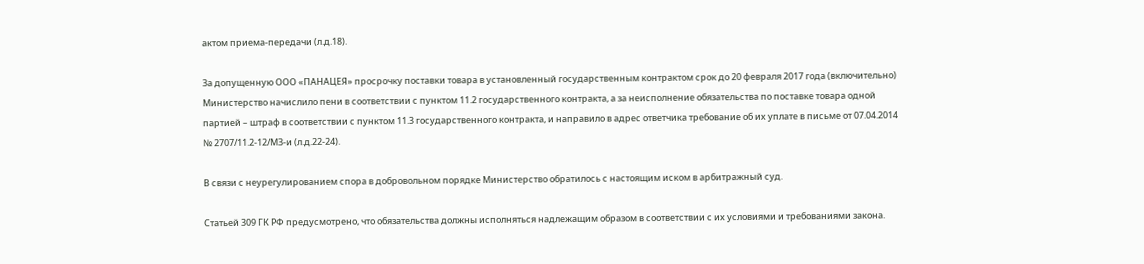актом приема-передачи (л.д.18).

За допущенную ООО «ПАНАЦЕЯ» просрочку поставки товара в установленный государственным контрактом срок до 20 февраля 2017 года (включительно) Министерство начислило пени в соответствии с пунктом 11.2 государственного контракта, а за неисполнение обязательства по поставке товара одной партией – штраф в соответствии с пунктом 11.3 государственного контракта, и направило в адрес ответчика требование об их уплате в письме от 07.04.2014 № 2707/11.2-12/МЗ-и (л.д.22-24).

В связи с неурегулированием спора в добровольном порядке Министерство обратилось с настоящим иском в арбитражный суд.

Статьей 309 ГК РФ предусмотрено, что обязательства должны исполняться надлежащим образом в соответствии с их условиями и требованиями закона.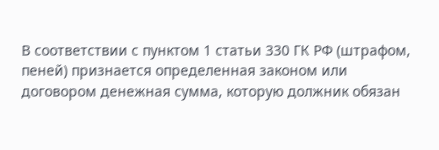В соответствии с пунктом 1 статьи 330 ГК РФ (штрафом, пеней) признается определенная законом или договором денежная сумма, которую должник обязан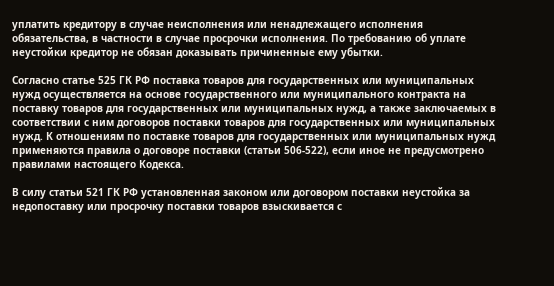уплатить кредитору в случае неисполнения или ненадлежащего исполнения обязательства, в частности в случае просрочки исполнения. По требованию об уплате неустойки кредитор не обязан доказывать причиненные ему убытки.

Согласно статье 525 ГК РФ поставка товаров для государственных или муниципальных нужд осуществляется на основе государственного или муниципального контракта на поставку товаров для государственных или муниципальных нужд, а также заключаемых в соответствии с ним договоров поставки товаров для государственных или муниципальных нужд. К отношениям по поставке товаров для государственных или муниципальных нужд применяются правила о договоре поставки (статьи 506-522), если иное не предусмотрено правилами настоящего Кодекса.

В силу статьи 521 ГК РФ установленная законом или договором поставки неустойка за недопоставку или просрочку поставки товаров взыскивается с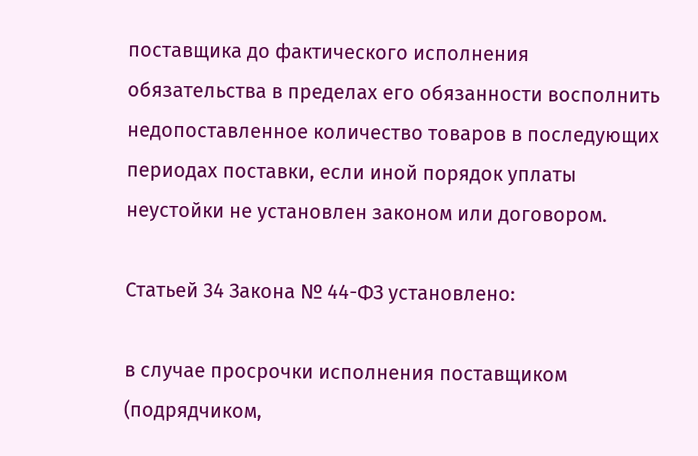поставщика до фактического исполнения обязательства в пределах его обязанности восполнить недопоставленное количество товаров в последующих периодах поставки, если иной порядок уплаты неустойки не установлен законом или договором.

Статьей 34 Закона № 44-ФЗ установлено:

в случае просрочки исполнения поставщиком (подрядчиком,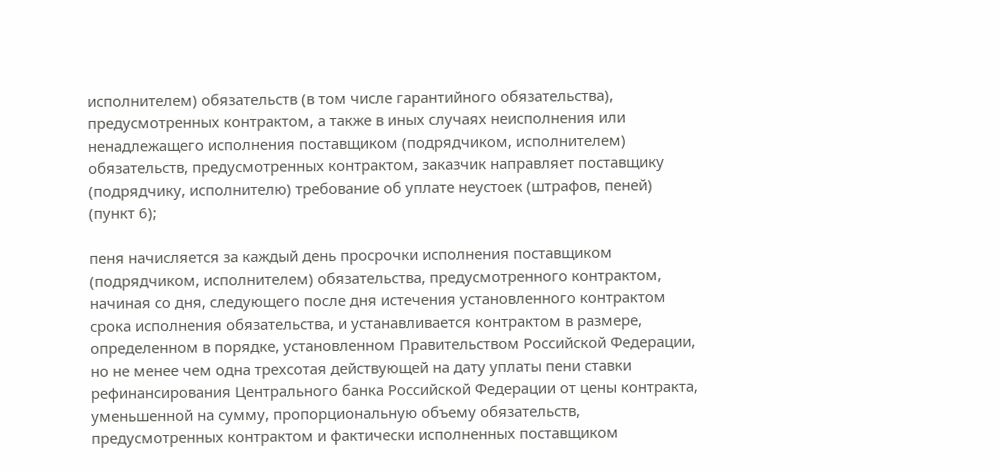исполнителем) обязательств (в том числе гарантийного обязательства), предусмотренных контрактом, а также в иных случаях неисполнения или ненадлежащего исполнения поставщиком (подрядчиком, исполнителем) обязательств, предусмотренных контрактом, заказчик направляет поставщику (подрядчику, исполнителю) требование об уплате неустоек (штрафов, пеней) (пункт 6);

пеня начисляется за каждый день просрочки исполнения поставщиком (подрядчиком, исполнителем) обязательства, предусмотренного контрактом, начиная со дня, следующего после дня истечения установленного контрактом срока исполнения обязательства, и устанавливается контрактом в размере, определенном в порядке, установленном Правительством Российской Федерации, но не менее чем одна трехсотая действующей на дату уплаты пени ставки рефинансирования Центрального банка Российской Федерации от цены контракта, уменьшенной на сумму, пропорциональную объему обязательств, предусмотренных контрактом и фактически исполненных поставщиком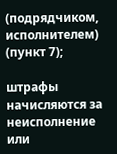(подрядчиком, исполнителем) (пункт 7);

штрафы начисляются за неисполнение или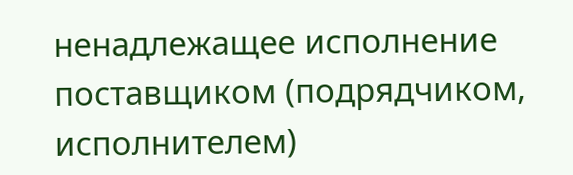ненадлежащее исполнение поставщиком (подрядчиком, исполнителем)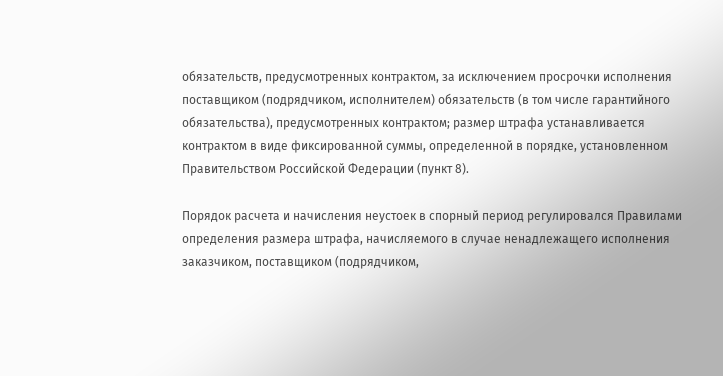обязательств, предусмотренных контрактом, за исключением просрочки исполнения поставщиком (подрядчиком, исполнителем) обязательств (в том числе гарантийного обязательства), предусмотренных контрактом; размер штрафа устанавливается контрактом в виде фиксированной суммы, определенной в порядке, установленном Правительством Российской Федерации (пункт 8).

Порядок расчета и начисления неустоек в спорный период регулировался Правилами определения размера штрафа, начисляемого в случае ненадлежащего исполнения заказчиком, поставщиком (подрядчиком,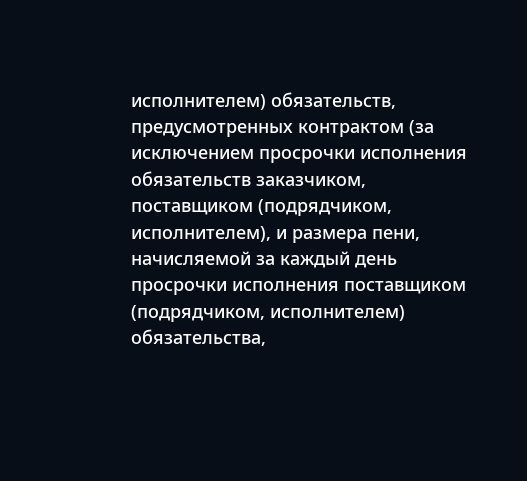исполнителем) обязательств, предусмотренных контрактом (за исключением просрочки исполнения обязательств заказчиком, поставщиком (подрядчиком, исполнителем), и размера пени, начисляемой за каждый день просрочки исполнения поставщиком (подрядчиком, исполнителем) обязательства,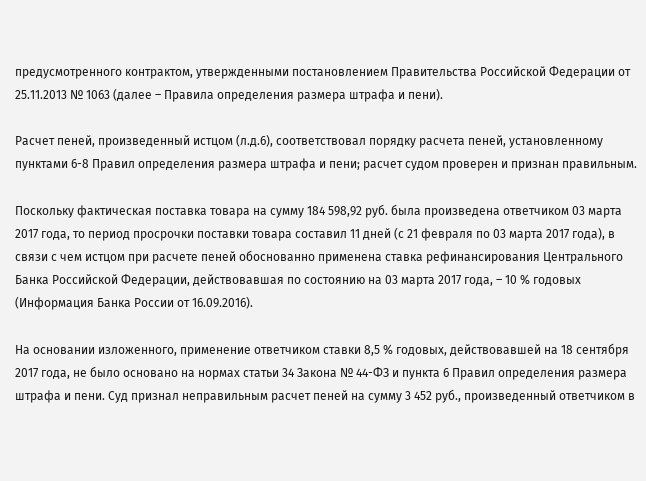предусмотренного контрактом, утвержденными постановлением Правительства Российской Федерации от 25.11.2013 № 1063 (далее – Правила определения размера штрафа и пени).

Расчет пеней, произведенный истцом (л.д.6), соответствовал порядку расчета пеней, установленному пунктами 6-8 Правил определения размера штрафа и пени; расчет судом проверен и признан правильным.

Поскольку фактическая поставка товара на сумму 184 598,92 руб. была произведена ответчиком 03 марта 2017 года, то период просрочки поставки товара составил 11 дней (с 21 февраля по 03 марта 2017 года), в связи с чем истцом при расчете пеней обоснованно применена ставка рефинансирования Центрального Банка Российской Федерации, действовавшая по состоянию на 03 марта 2017 года, – 10 % годовых (Информация Банка России от 16.09.2016).

На основании изложенного, применение ответчиком ставки 8,5 % годовых, действовавшей на 18 сентября 2017 года, не было основано на нормах статьи 34 Закона № 44-ФЗ и пункта 6 Правил определения размера штрафа и пени. Суд признал неправильным расчет пеней на сумму 3 452 руб., произведенный ответчиком в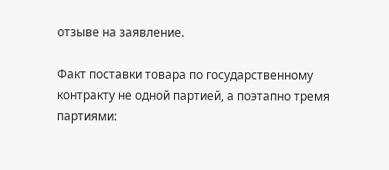отзыве на заявление.

Факт поставки товара по государственному контракту не одной партией, а поэтапно тремя партиями: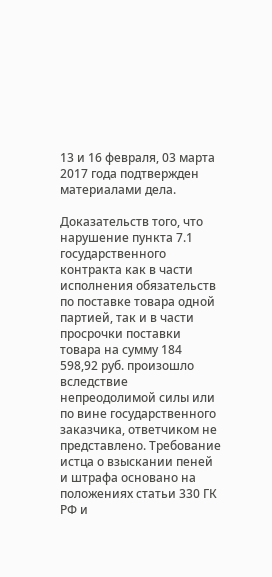13 и 16 февраля, 03 марта 2017 года подтвержден материалами дела.

Доказательств того, что нарушение пункта 7.1 государственного контракта как в части исполнения обязательств по поставке товара одной партией, так и в части просрочки поставки товара на сумму 184 598,92 руб. произошло вследствие непреодолимой силы или по вине государственного заказчика, ответчиком не представлено. Требование истца о взыскании пеней и штрафа основано на положениях статьи 330 ГК РФ и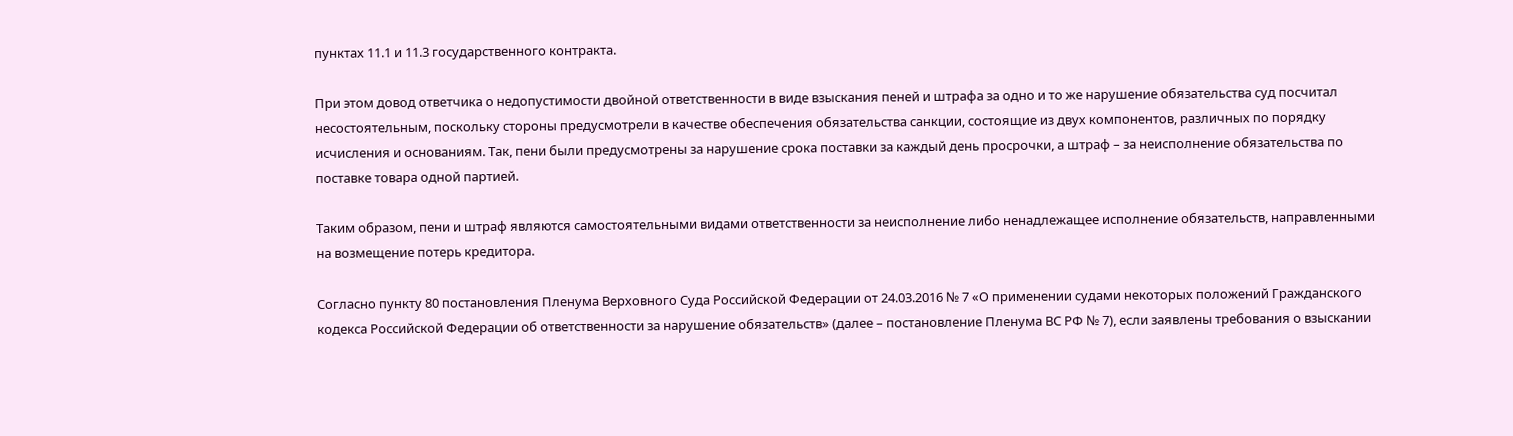пунктах 11.1 и 11.3 государственного контракта.

При этом довод ответчика о недопустимости двойной ответственности в виде взыскания пеней и штрафа за одно и то же нарушение обязательства суд посчитал несостоятельным, поскольку стороны предусмотрели в качестве обеспечения обязательства санкции, состоящие из двух компонентов, различных по порядку исчисления и основаниям. Так, пени были предусмотрены за нарушение срока поставки за каждый день просрочки, а штраф – за неисполнение обязательства по поставке товара одной партией.

Таким образом, пени и штраф являются самостоятельными видами ответственности за неисполнение либо ненадлежащее исполнение обязательств, направленными на возмещение потерь кредитора.

Согласно пункту 80 постановления Пленума Верховного Суда Российской Федерации от 24.03.2016 № 7 «О применении судами некоторых положений Гражданского кодекса Российской Федерации об ответственности за нарушение обязательств» (далее – постановление Пленума ВС РФ № 7), если заявлены требования о взыскании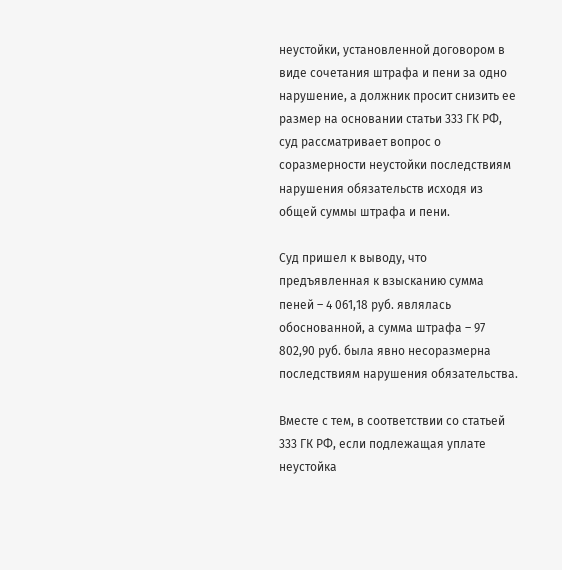неустойки, установленной договором в виде сочетания штрафа и пени за одно нарушение, а должник просит снизить ее размер на основании статьи 333 ГК РФ, суд рассматривает вопрос о соразмерности неустойки последствиям нарушения обязательств исходя из общей суммы штрафа и пени.

Суд пришел к выводу, что предъявленная к взысканию сумма пеней – 4 061,18 руб. являлась обоснованной, а сумма штрафа – 97 802,90 руб. была явно несоразмерна последствиям нарушения обязательства.

Вместе с тем, в соответствии со статьей 333 ГК РФ, если подлежащая уплате неустойка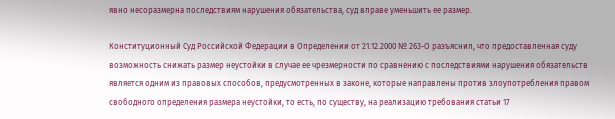явно несоразмерна последствиям нарушения обязательства, суд вправе уменьшить ее размер.

Конституционный Суд Российской Федерации в Определении от 21.12.2000 № 263-О разъяснил, что предоставленная суду возможность снижать размер неустойки в случае ее чрезмерности по сравнению с последствиями нарушения обязательств является одним из правовых способов, предусмотренных в законе, которые направлены против злоупотребления правом свободного определения размера неустойки, то есть, по существу, на реализацию требования статьи 17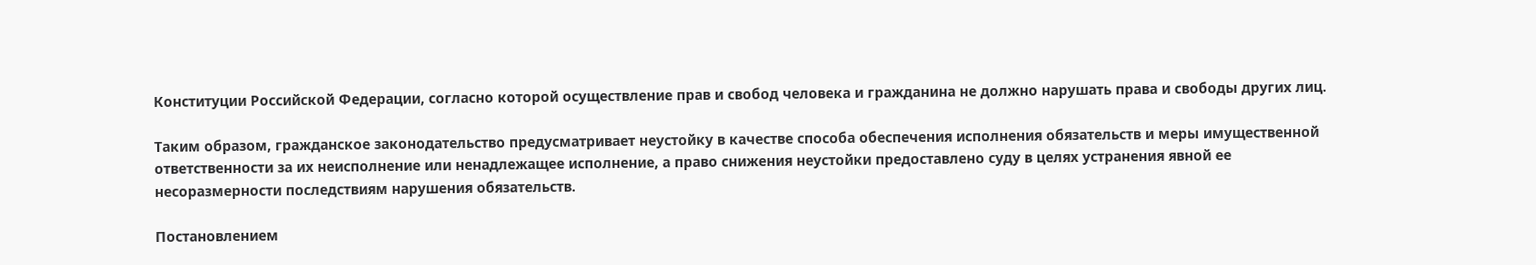Конституции Российской Федерации, согласно которой осуществление прав и свобод человека и гражданина не должно нарушать права и свободы других лиц.

Таким образом, гражданское законодательство предусматривает неустойку в качестве способа обеспечения исполнения обязательств и меры имущественной ответственности за их неисполнение или ненадлежащее исполнение, а право снижения неустойки предоставлено суду в целях устранения явной ее несоразмерности последствиям нарушения обязательств.

Постановлением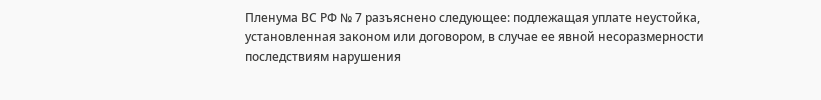Пленума ВС РФ № 7 разъяснено следующее: подлежащая уплате неустойка, установленная законом или договором, в случае ее явной несоразмерности последствиям нарушения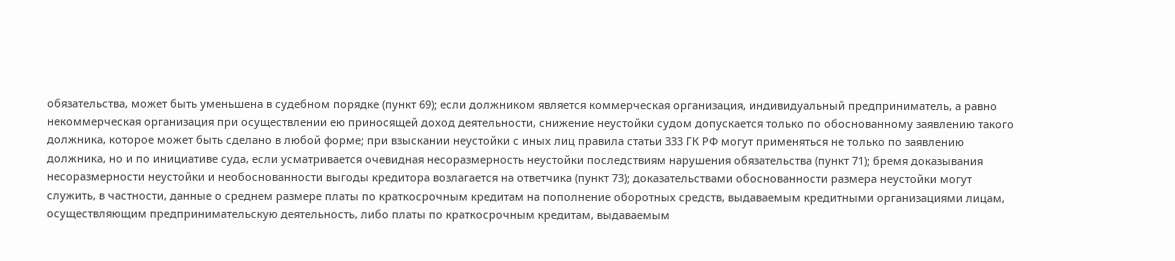обязательства, может быть уменьшена в судебном порядке (пункт 69); если должником является коммерческая организация, индивидуальный предприниматель, а равно некоммерческая организация при осуществлении ею приносящей доход деятельности, снижение неустойки судом допускается только по обоснованному заявлению такого должника, которое может быть сделано в любой форме; при взыскании неустойки с иных лиц правила статьи 333 ГК РФ могут применяться не только по заявлению должника, но и по инициативе суда, если усматривается очевидная несоразмерность неустойки последствиям нарушения обязательства (пункт 71); бремя доказывания несоразмерности неустойки и необоснованности выгоды кредитора возлагается на ответчика (пункт 73); доказательствами обоснованности размера неустойки могут служить, в частности, данные о среднем размере платы по краткосрочным кредитам на пополнение оборотных средств, выдаваемым кредитными организациями лицам, осуществляющим предпринимательскую деятельность, либо платы по краткосрочным кредитам, выдаваемым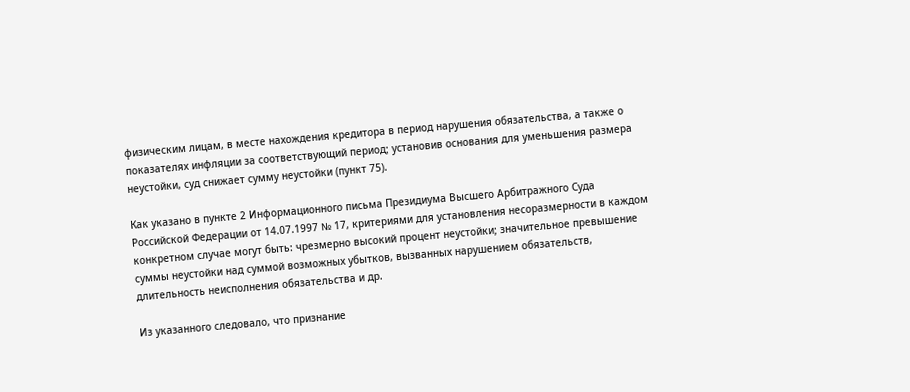физическим лицам, в месте нахождения кредитора в период нарушения обязательства, а также о показателях инфляции за соответствующий период; установив основания для уменьшения размера неустойки, суд снижает сумму неустойки (пункт 75).

Как указано в пункте 2 Информационного письма Президиума Высшего Арбитражного Суда Российской Федерации от 14.07.1997 № 17, критериями для установления несоразмерности в каждом конкретном случае могут быть: чрезмерно высокий процент неустойки; значительное превышение суммы неустойки над суммой возможных убытков, вызванных нарушением обязательств, длительность неисполнения обязательства и др.

Из указанного следовало, что признание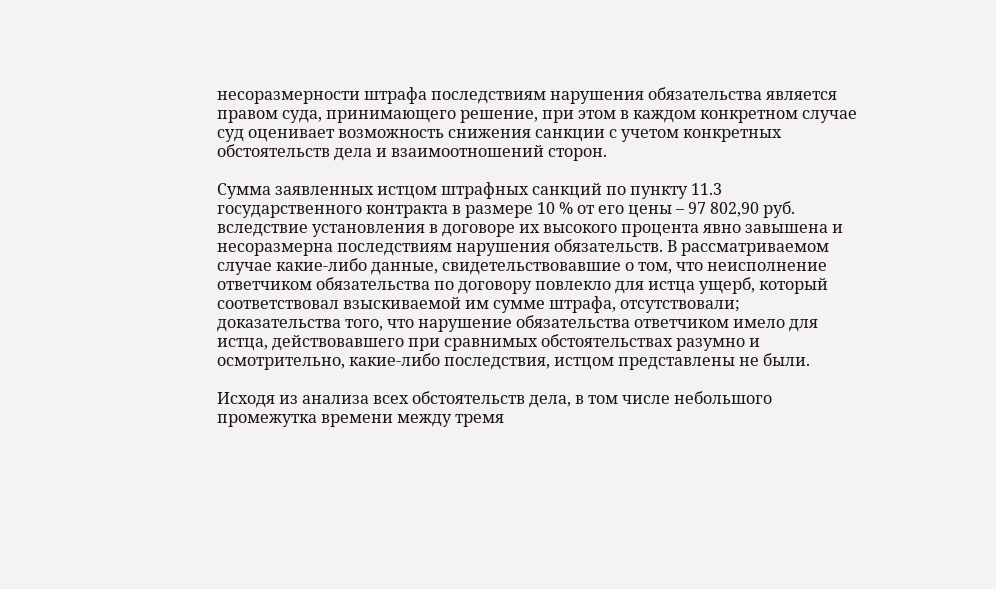несоразмерности штрафа последствиям нарушения обязательства является правом суда, принимающего решение, при этом в каждом конкретном случае суд оценивает возможность снижения санкции с учетом конкретных обстоятельств дела и взаимоотношений сторон.

Сумма заявленных истцом штрафных санкций по пункту 11.3 государственного контракта в размере 10 % от его цены – 97 802,90 руб. вследствие установления в договоре их высокого процента явно завышена и несоразмерна последствиям нарушения обязательств. В рассматриваемом случае какие-либо данные, свидетельствовавшие о том, что неисполнение ответчиком обязательства по договору повлекло для истца ущерб, который соответствовал взыскиваемой им сумме штрафа, отсутствовали; доказательства того, что нарушение обязательства ответчиком имело для истца, действовавшего при сравнимых обстоятельствах разумно и осмотрительно, какие-либо последствия, истцом представлены не были.

Исходя из анализа всех обстоятельств дела, в том числе небольшого промежутка времени между тремя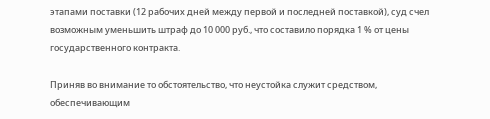этапами поставки (12 рабочих дней между первой и последней поставкой), суд счел возможным уменьшить штраф до 10 000 руб., что составило порядка 1 % от цены государственного контракта.

Приняв во внимание то обстоятельство, что неустойка служит средством, обеспечивающим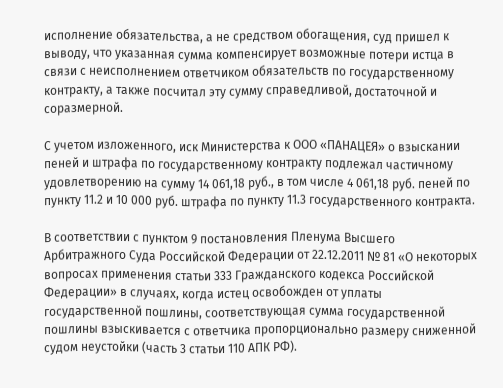исполнение обязательства, а не средством обогащения, суд пришел к выводу, что указанная сумма компенсирует возможные потери истца в связи с неисполнением ответчиком обязательств по государственному контракту, а также посчитал эту сумму справедливой, достаточной и соразмерной.

С учетом изложенного, иск Министерства к ООО «ПАНАЦЕЯ» о взыскании пеней и штрафа по государственному контракту подлежал частичному удовлетворению на сумму 14 061,18 руб., в том числе 4 061,18 руб. пеней по пункту 11.2 и 10 000 руб. штрафа по пункту 11.3 государственного контракта.

В соответствии с пунктом 9 постановления Пленума Высшего Арбитражного Суда Российской Федерации от 22.12.2011 № 81 «О некоторых вопросах применения статьи 333 Гражданского кодекса Российской Федерации» в случаях, когда истец освобожден от уплаты государственной пошлины, соответствующая сумма государственной пошлины взыскивается с ответчика пропорционально размеру сниженной судом неустойки (часть 3 статьи 110 АПК РФ).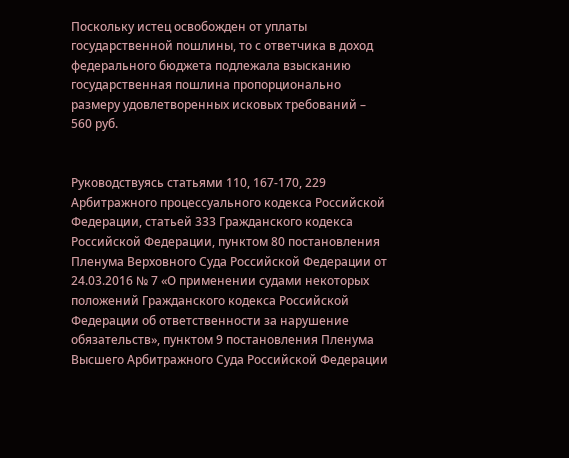Поскольку истец освобожден от уплаты государственной пошлины, то с ответчика в доход федерального бюджета подлежала взысканию государственная пошлина пропорционально размеру удовлетворенных исковых требований – 560 руб.


Руководствуясь статьями 110, 167-170, 229 Арбитражного процессуального кодекса Российской Федерации, статьей 333 Гражданского кодекса Российской Федерации, пунктом 80 постановления Пленума Верховного Суда Российской Федерации от 24.03.2016 № 7 «О применении судами некоторых положений Гражданского кодекса Российской Федерации об ответственности за нарушение обязательств», пунктом 9 постановления Пленума Высшего Арбитражного Суда Российской Федерации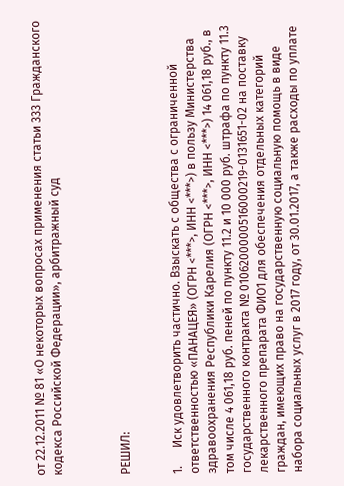от 22.12.2011 № 81 «О некоторых вопросах применения статьи 333 Гражданского кодекса Российской Федерации», арбитражный суд



РЕШИЛ:


1.      Иск удовлетворить частично. Взыскать с общества с ограниченной ответственностью «ПАНАЦЕЯ» (ОГРН <***>, ИНН <***>) в пользу Министерства здравоохранения Республики Карелия (ОГРН <***>, ИНН <***>) 14 061,18 руб., в том числе 4 061,18 руб. пеней по пункту 11.2 и 10 000 руб. штрафа по пункту 11.3 государственного контракта № 0106200000516000219-0131651-02 на поставку лекарственного препарата ФИО1 для обеспечения отдельных категорий граждан, имеющих право на государственную социальную помощь в виде набора социальных услуг в 2017 году, от 30.01.2017, а также расходы по уплате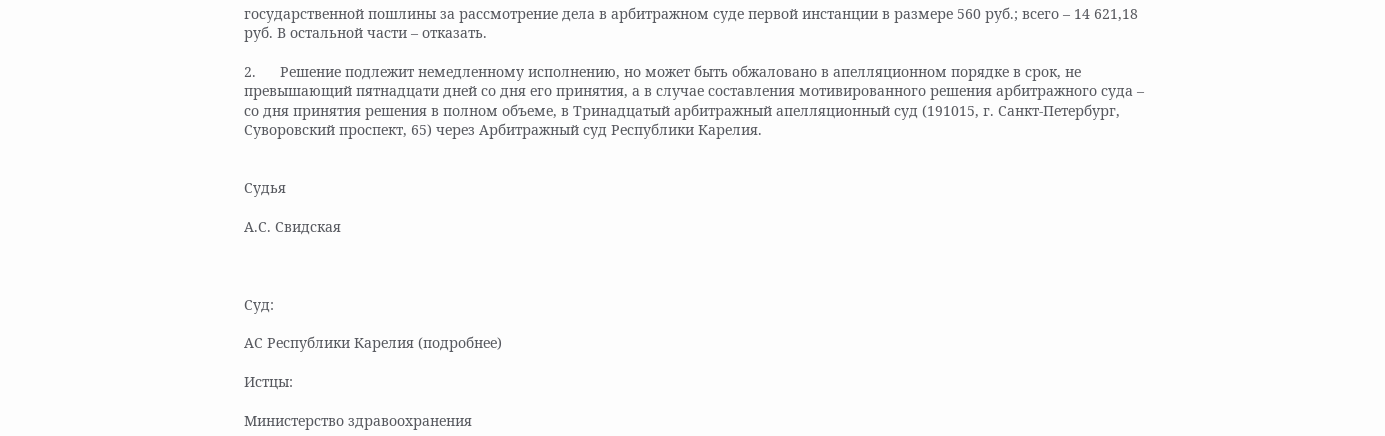государственной пошлины за рассмотрение дела в арбитражном суде первой инстанции в размере 560 руб.; всего – 14 621,18 руб. В остальной части – отказать.

2.      Решение подлежит немедленному исполнению, но может быть обжаловано в апелляционном порядке в срок, не превышающий пятнадцати дней со дня его принятия, а в случае составления мотивированного решения арбитражного суда – со дня принятия решения в полном объеме, в Тринадцатый арбитражный апелляционный суд (191015, г. Санкт-Петербург, Суворовский проспект, 65) через Арбитражный суд Республики Карелия.


Судья

А.С. Свидская



Суд:

АС Республики Карелия (подробнее)

Истцы:

Министерство здравоохранения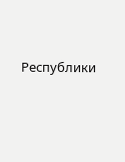Республики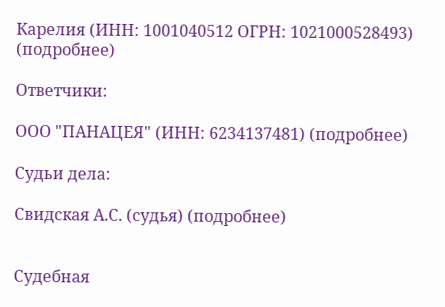Карелия (ИНН: 1001040512 ОГРН: 1021000528493) (подробнее)

Ответчики:

ООО "ПАНАЦЕЯ" (ИНН: 6234137481) (подробнее)

Судьи дела:

Свидская А.С. (судья) (подробнее)


Судебная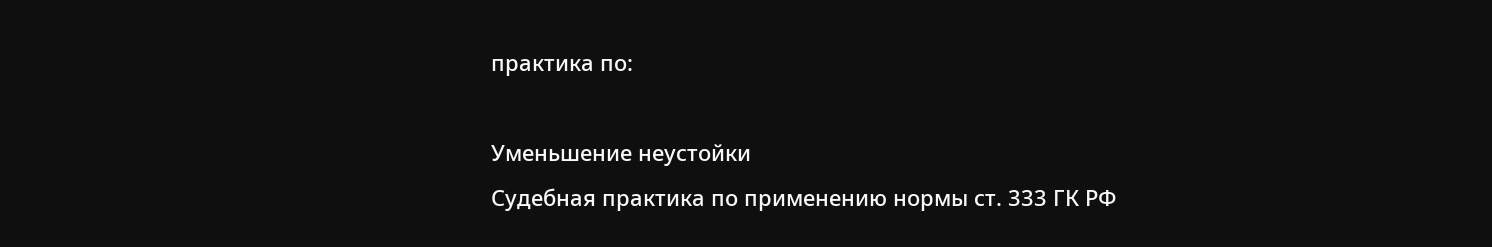практика по:

Уменьшение неустойки
Судебная практика по применению нормы ст. 333 ГК РФ